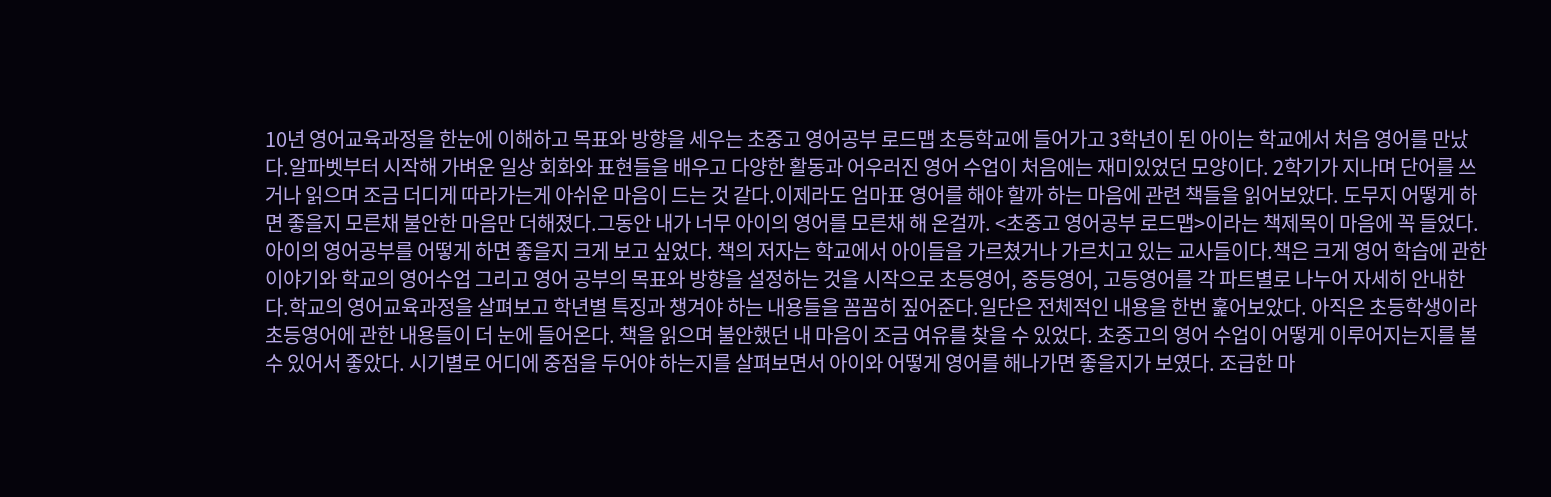10년 영어교육과정을 한눈에 이해하고 목표와 방향을 세우는 초중고 영어공부 로드맵 초등학교에 들어가고 3학년이 된 아이는 학교에서 처음 영어를 만났다.알파벳부터 시작해 가벼운 일상 회화와 표현들을 배우고 다양한 활동과 어우러진 영어 수업이 처음에는 재미있었던 모양이다. 2학기가 지나며 단어를 쓰거나 읽으며 조금 더디게 따라가는게 아쉬운 마음이 드는 것 같다.이제라도 엄마표 영어를 해야 할까 하는 마음에 관련 책들을 읽어보았다. 도무지 어떻게 하면 좋을지 모른채 불안한 마음만 더해졌다.그동안 내가 너무 아이의 영어를 모른채 해 온걸까. <초중고 영어공부 로드맵>이라는 책제목이 마음에 꼭 들었다. 아이의 영어공부를 어떻게 하면 좋을지 크게 보고 싶었다. 책의 저자는 학교에서 아이들을 가르쳤거나 가르치고 있는 교사들이다.책은 크게 영어 학습에 관한 이야기와 학교의 영어수업 그리고 영어 공부의 목표와 방향을 설정하는 것을 시작으로 초등영어, 중등영어, 고등영어를 각 파트별로 나누어 자세히 안내한다.학교의 영어교육과정을 살펴보고 학년별 특징과 챙겨야 하는 내용들을 꼼꼼히 짚어준다.일단은 전체적인 내용을 한번 훑어보았다. 아직은 초등학생이라 초등영어에 관한 내용들이 더 눈에 들어온다. 책을 읽으며 불안했던 내 마음이 조금 여유를 찾을 수 있었다. 초중고의 영어 수업이 어떻게 이루어지는지를 볼 수 있어서 좋았다. 시기별로 어디에 중점을 두어야 하는지를 살펴보면서 아이와 어떻게 영어를 해나가면 좋을지가 보였다. 조급한 마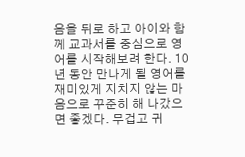음을 뒤로 하고 아이와 함께 교과서를 중심으로 영어를 시작해보려 한다. 10년 동안 만나게 될 영어를 재미있게 지치지 않는 마음으로 꾸준히 해 나갔으면 좋겠다. 무겁고 귀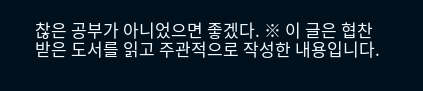찮은 공부가 아니었으면 좋겠다. ※ 이 글은 협찬 받은 도서를 읽고 주관적으로 작성한 내용입니다.